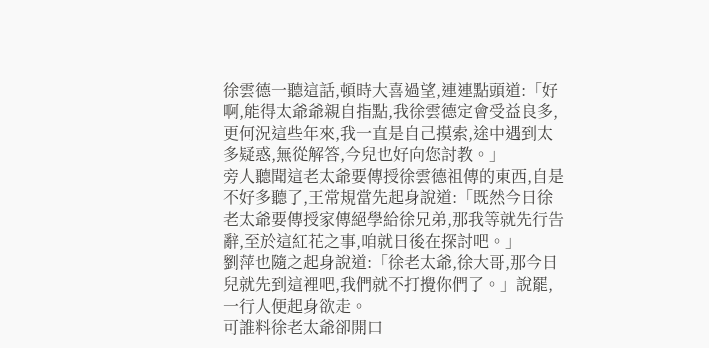徐雲德一聽這話,頓時大喜過望,連連點頭道:「好啊,能得太爺爺親自指點,我徐雲德定會受益良多,更何況這些年來,我一直是自己摸索,途中遇到太多疑惑,無從解答,今兒也好向您討教。」
旁人聽聞這老太爺要傳授徐雲德祖傳的東西,自是不好多聽了,王常規當先起身說道:「既然今日徐老太爺要傳授家傳絕學給徐兄弟,那我等就先行告辭,至於這紅花之事,咱就日後在探討吧。」
劉萍也隨之起身說道:「徐老太爺,徐大哥,那今日兒就先到這裡吧,我們就不打攪你們了。」說罷,一行人便起身欲走。
可誰料徐老太爺卻開口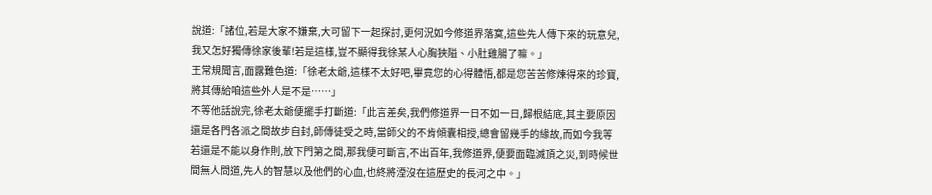說道:「諸位,若是大家不嫌棄,大可留下一起探討,更何況如今修道界落寞,這些先人傳下來的玩意兒,我又怎好獨傳徐家後輩!若是這樣,豈不顯得我徐某人心胸狹隘、小肚雞腸了嘛。」
王常規聞言,面露難色道:「徐老太爺,這樣不太好吧,畢竟您的心得體悟,都是您苦苦修煉得來的珍寶,將其傳給咱這些外人是不是……」
不等他話說完,徐老太爺便擺手打斷道:「此言差矣,我們修道界一日不如一日,歸根結底,其主要原因還是各門各派之間故步自封,師傳徒受之時,當師父的不肯傾囊相授,總會留幾手的緣故,而如今我等若還是不能以身作則,放下門第之間,那我便可斷言,不出百年,我修道界,便要面臨滅頂之災,到時候世間無人問道,先人的智慧以及他們的心血,也終將湮沒在這歷史的長河之中。」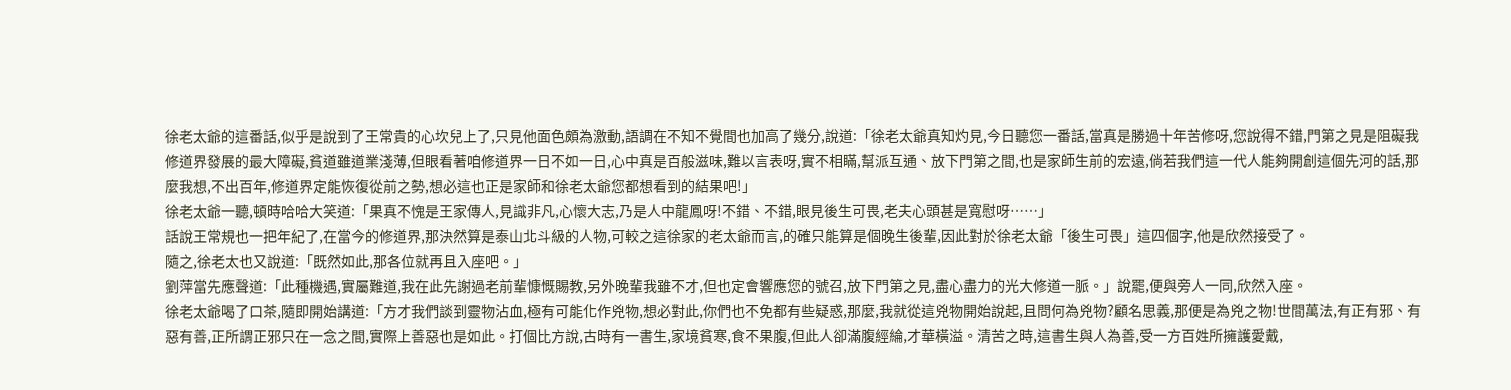徐老太爺的這番話,似乎是說到了王常貴的心坎兒上了,只見他面色頗為激動,語調在不知不覺間也加高了幾分,說道:「徐老太爺真知灼見,今日聽您一番話,當真是勝過十年苦修呀,您說得不錯,門第之見是阻礙我修道界發展的最大障礙,貧道雖道業淺薄,但眼看著咱修道界一日不如一日,心中真是百般滋味,難以言表呀,實不相瞞,幫派互通、放下門第之間,也是家師生前的宏遠,倘若我們這一代人能夠開創這個先河的話,那麼我想,不出百年,修道界定能恢復從前之勢,想必這也正是家師和徐老太爺您都想看到的結果吧!」
徐老太爺一聽,頓時哈哈大笑道:「果真不愧是王家傳人,見識非凡,心懷大志,乃是人中龍鳳呀!不錯、不錯,眼見後生可畏,老夫心頭甚是寬慰呀……」
話說王常規也一把年紀了,在當今的修道界,那決然算是泰山北斗級的人物,可較之這徐家的老太爺而言,的確只能算是個晚生後輩,因此對於徐老太爺「後生可畏」這四個字,他是欣然接受了。
隨之,徐老太也又說道:「既然如此,那各位就再且入座吧。」
劉萍當先應聲道:「此種機遇,實屬難道,我在此先謝過老前輩慷慨賜教,另外晚輩我雖不才,但也定會響應您的號召,放下門第之見,盡心盡力的光大修道一脈。」說罷,便與旁人一同,欣然入座。
徐老太爺喝了口茶,隨即開始講道:「方才我們談到靈物沾血,極有可能化作兇物,想必對此,你們也不免都有些疑惑,那麼,我就從這兇物開始說起,且問何為兇物?顧名思義,那便是為兇之物!世間萬法,有正有邪、有惡有善,正所謂正邪只在一念之間,實際上善惡也是如此。打個比方說,古時有一書生,家境貧寒,食不果腹,但此人卻滿腹經綸,才華橫溢。清苦之時,這書生與人為善,受一方百姓所擁護愛戴,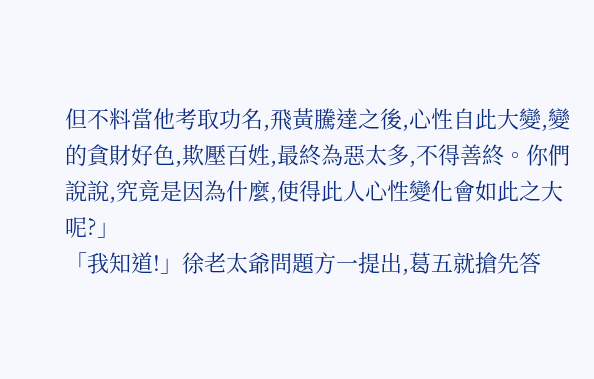但不料當他考取功名,飛黃騰達之後,心性自此大變,變的貪財好色,欺壓百姓,最終為惡太多,不得善終。你們說說,究竟是因為什麼,使得此人心性變化會如此之大呢?」
「我知道!」徐老太爺問題方一提出,葛五就搶先答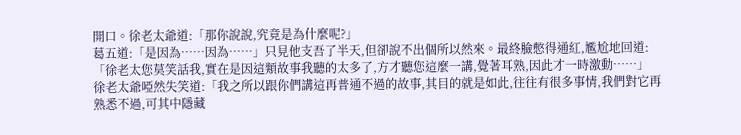開口。徐老太爺道:「那你說說,究竟是為什麼呢?」
葛五道:「是因為……因為……」只見他支吾了半天,但卻說不出個所以然來。最終臉憋得通紅,尷尬地回道:「徐老太您莫笑話我,實在是因這類故事我聽的太多了,方才聽您這麼一講,覺著耳熟,因此才一時激動……」
徐老太爺啞然失笑道:「我之所以跟你們講這再普通不過的故事,其目的就是如此,往往有很多事情,我們對它再熟悉不過,可其中隱藏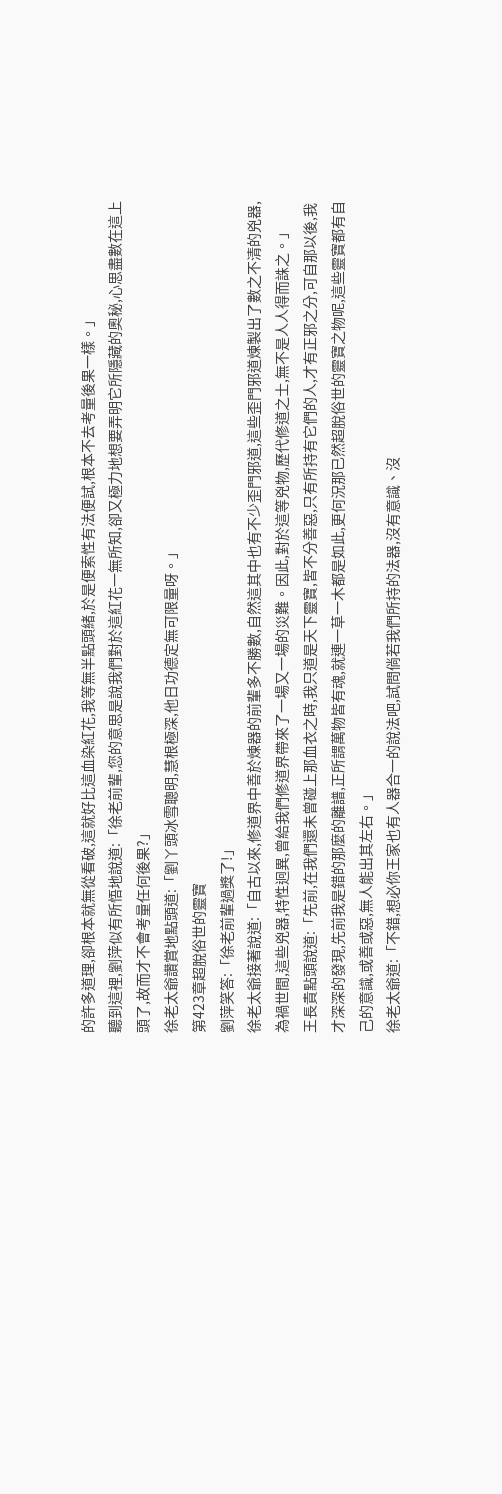的許多道理,卻根本就無從看破,這就好比這血染紅花,我等無半點頭緒,於是便索性有法便試,根本不去考量後果一樣。」
聽到這裡,劉萍似有所悟地說道:「徐老前輩,您的意思是說我們對於這紅花一無所知,卻又極力地想要弄明它所隱藏的奧秘,心思盡數在這上頭了,故而才不會考量任何後果?」
徐老太爺讚賞地點頭道:「劉丫頭冰雪聰明,慧根極深,他日功德定無可限量呀。」
第423章超脫俗世的靈寶
劉萍笑答:「徐老前輩過獎了!」
徐老太爺接著說道:「自古以來,修道界中善於煉器的前輩多不勝數,自然這其中也有不少歪門邪道,這些歪門邪道煉製出了數之不清的兇器,為禍世間,這些兇器,特性迥異,曾給我們修道界帶來了一場又一場的災難。因此,對於這等兇物,歷代修道之士,無不是人人得而誅之。」
王長貴點頭說道:「先前,在我們還未曾碰上那血衣之時,我只道是天下靈寶,皆不分善惡,只有所持有它們的人,才有正邪之分,可自那以後,我才深深的發現,先前我是錯的那麼的離譜,正所謂萬物皆有魂,就連一草一木都是如此,更何況那已然超脫俗世的靈寶之物呢,這些靈寶都有自己的意識,或善或惡,無人能出其左右。」
徐老太爺道:「不錯,想必你王家也有人器合一的說法吧,試問倘若我們所持的法器,沒有意識、沒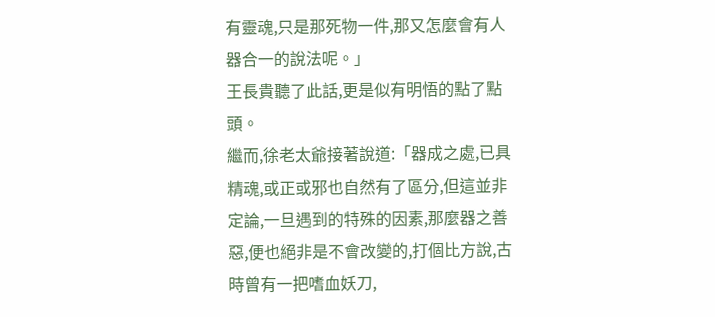有靈魂,只是那死物一件,那又怎麼會有人器合一的說法呢。」
王長貴聽了此話,更是似有明悟的點了點頭。
繼而,徐老太爺接著說道:「器成之處,已具精魂,或正或邪也自然有了區分,但這並非定論,一旦遇到的特殊的因素,那麼器之善惡,便也絕非是不會改變的,打個比方說,古時曾有一把嗜血妖刀,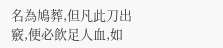名為鳩葬,但凡此刀出竅,便必飲足人血,如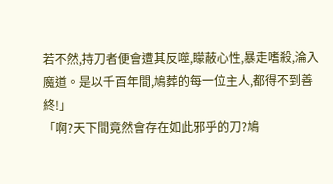若不然,持刀者便會遭其反噬,矇蔽心性,暴走嗜殺,淪入魔道。是以千百年間,鳩葬的每一位主人,都得不到善終!」
「啊?天下間竟然會存在如此邪乎的刀?鳩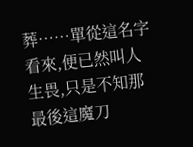葬……單從這名字看來,便已然叫人生畏,只是不知那最後這魔刀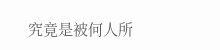究竟是被何人所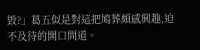毀?」葛五似是對這把鳩葬頗感興趣,迫不及待的開口問道。